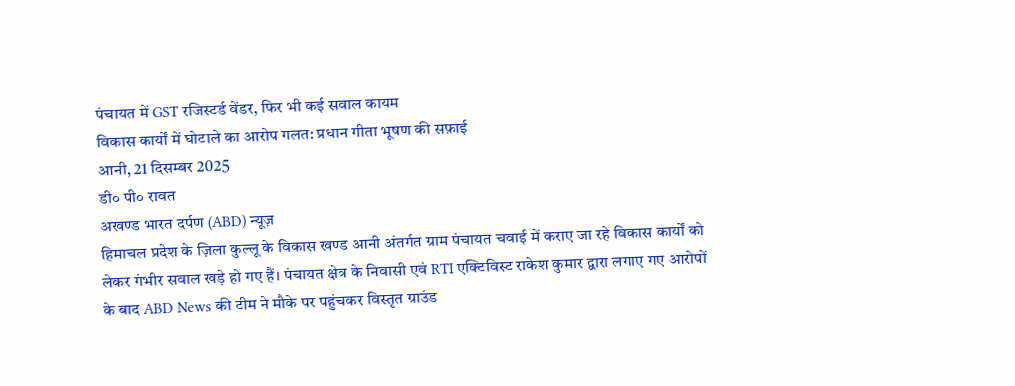पंचायत में GST रजिस्टर्ड वेंडर, फिर भी कई सवाल कायम
विकास कार्यों में घोटाले का आरोप गलत: प्रधान गीता भूषण की सफ़ाई
आनी, 21 दिसम्बर 2025
डी० पी० रावत
अखण्ड भारत दर्पण (ABD) न्यूज़
हिमाचल प्रदेश के ज़िला कुल्लू के विकास खण्ड आनी अंतर्गत ग्राम पंचायत चवाई में कराए जा रहे विकास कार्यों को लेकर गंभीर सवाल खड़े हो गए हैं। पंचायत क्षेत्र के निवासी एवं RTI एक्टिविस्ट राकेश कुमार द्वारा लगाए गए आरोपों के बाद ABD News की टीम ने मौके पर पहुंचकर विस्तृत ग्राउंड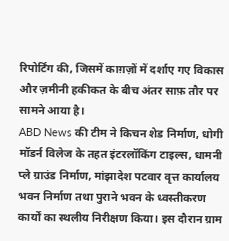रिपोर्टिंग की, जिसमें काग़ज़ों में दर्शाए गए विकास और ज़मीनी हकीकत के बीच अंतर साफ़ तौर पर सामने आया है।
ABD News की टीम ने किचन शेड निर्माण, धोगी मॉडर्न विलेज के तहत इंटरलॉकिंग टाइल्स, धामनी प्ले ग्राउंड निर्माण, मांझादेश पटवार वृत्त कार्यालय भवन निर्माण तथा पुराने भवन के ध्वस्तीकरण कार्यों का स्थलीय निरीक्षण किया। इस दौरान ग्राम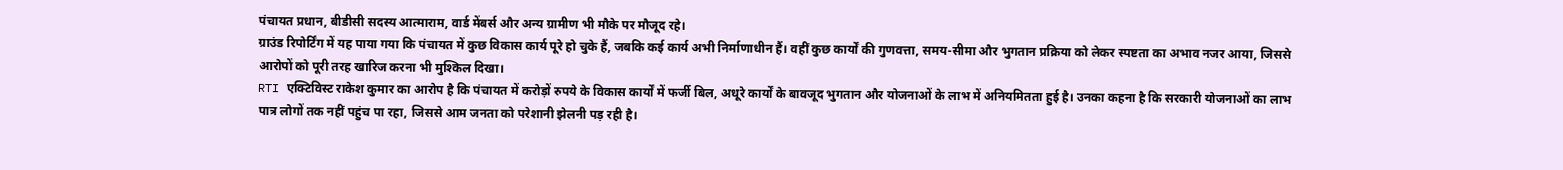पंचायत प्रधान, बीडीसी सदस्य आत्माराम, वार्ड मेंबर्स और अन्य ग्रामीण भी मौके पर मौजूद रहे।
ग्राउंड रिपोर्टिंग में यह पाया गया कि पंचायत में कुछ विकास कार्य पूरे हो चुके हैं, जबकि कई कार्य अभी निर्माणाधीन हैं। वहीं कुछ कार्यों की गुणवत्ता, समय-सीमा और भुगतान प्रक्रिया को लेकर स्पष्टता का अभाव नजर आया, जिससे आरोपों को पूरी तरह खारिज करना भी मुश्किल दिखा।
RTI एक्टिविस्ट राकेश कुमार का आरोप है कि पंचायत में करोड़ों रुपये के विकास कार्यों में फर्जी बिल, अधूरे कार्यों के बावजूद भुगतान और योजनाओं के लाभ में अनियमितता हुई है। उनका कहना है कि सरकारी योजनाओं का लाभ पात्र लोगों तक नहीं पहुंच पा रहा, जिससे आम जनता को परेशानी झेलनी पड़ रही है।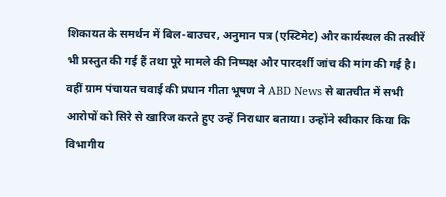शिकायत के समर्थन में बिल-बाउचर, अनुमान पत्र (एस्टिमेट) और कार्यस्थल की तस्वीरें भी प्रस्तुत की गई हैं तथा पूरे मामले की निष्पक्ष और पारदर्शी जांच की मांग की गई है।
वहीं ग्राम पंचायत चवाई की प्रधान गीता भूषण ने ABD News से बातचीत में सभी आरोपों को सिरे से खारिज करते हुए उन्हें निराधार बताया। उन्होंने स्वीकार किया कि विभागीय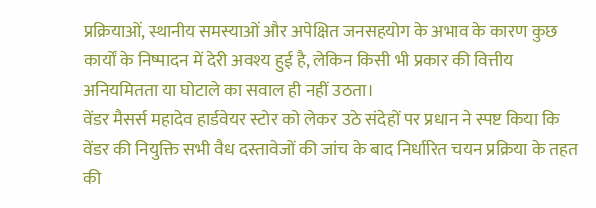प्रक्रियाओं, स्थानीय समस्याओं और अपेक्षित जनसहयोग के अभाव के कारण कुछ कार्यों के निष्पादन में देरी अवश्य हुई है, लेकिन किसी भी प्रकार की वित्तीय अनियमितता या घोटाले का सवाल ही नहीं उठता।
वेंडर मैसर्स महादेव हार्डवेयर स्टोर को लेकर उठे संदेहों पर प्रधान ने स्पष्ट किया कि वेंडर की नियुक्ति सभी वैध दस्तावेजों की जांच के बाद निर्धारित चयन प्रक्रिया के तहत की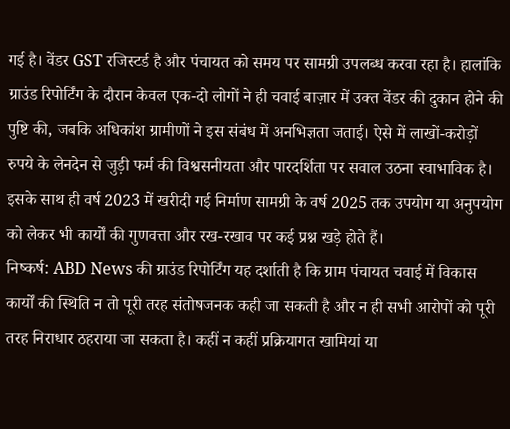गई है। वेंडर GST रजिस्टर्ड है और पंचायत को समय पर सामग्री उपलब्ध करवा रहा है। हालांकि ग्राउंड रिपोर्टिंग के दौरान केवल एक-दो लोगों ने ही चवाई बाज़ार में उक्त वेंडर की दुकान होने की पुष्टि की, जबकि अधिकांश ग्रामीणों ने इस संबंध में अनभिज्ञता जताई। ऐसे में लाखों-करोड़ों रुपये के लेनदेन से जुड़ी फर्म की विश्वसनीयता और पारदर्शिता पर सवाल उठना स्वाभाविक है।
इसके साथ ही वर्ष 2023 में खरीदी गई निर्माण सामग्री के वर्ष 2025 तक उपयोग या अनुपयोग को लेकर भी कार्यों की गुणवत्ता और रख-रखाव पर कई प्रश्न खड़े होते हैं।
निष्कर्ष: ABD News की ग्राउंड रिपोर्टिंग यह दर्शाती है कि ग्राम पंचायत चवाई में विकास कार्यों की स्थिति न तो पूरी तरह संतोषजनक कही जा सकती है और न ही सभी आरोपों को पूरी तरह निराधार ठहराया जा सकता है। कहीं न कहीं प्रक्रियागत खामियां या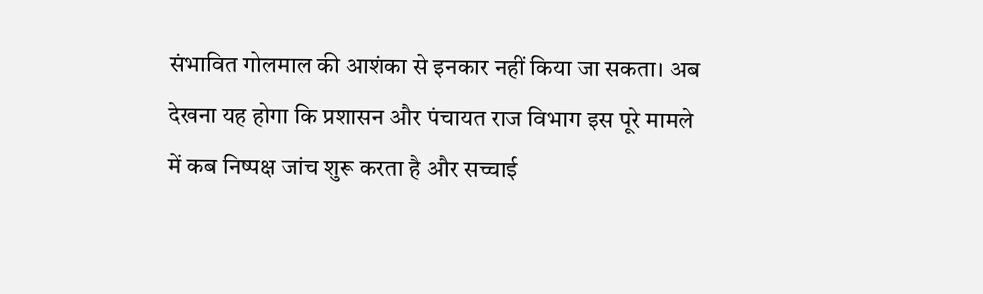संभावित गोलमाल की आशंका से इनकार नहीं किया जा सकता। अब देखना यह होगा कि प्रशासन और पंचायत राज विभाग इस पूरे मामले में कब निष्पक्ष जांच शुरू करता है और सच्चाई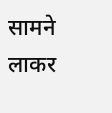सामने लाकर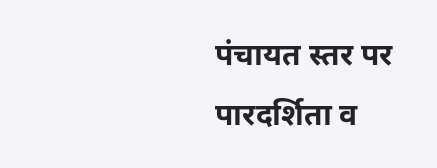पंचायत स्तर पर पारदर्शिता व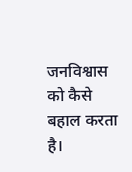जनविश्वास को कैसे बहाल करता है।